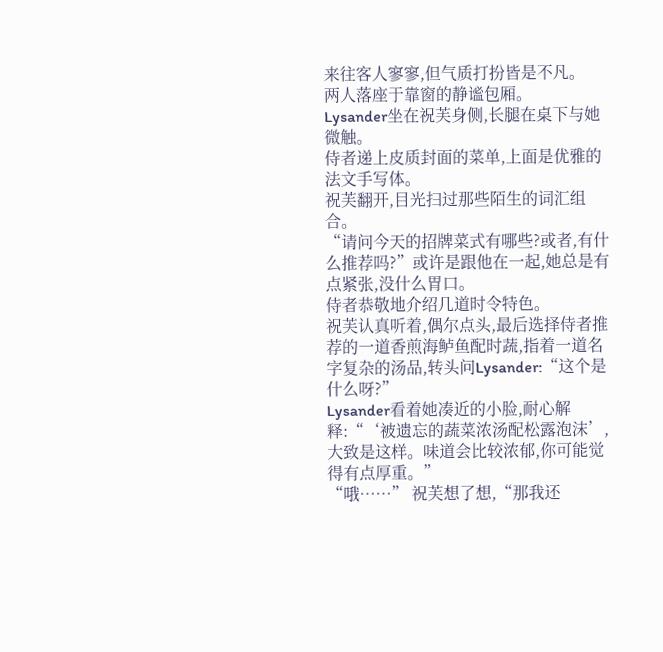来往客人寥寥,但气质打扮皆是不凡。
两人落座于靠窗的静谧包厢。
Lysander坐在祝芙身侧,长腿在桌下与她微触。
侍者递上皮质封面的菜单,上面是优雅的法文手写体。
祝芙翻开,目光扫过那些陌生的词汇组合。
“请问今天的招牌菜式有哪些?或者,有什么推荐吗?”或许是跟他在一起,她总是有点紧张,没什么胃口。
侍者恭敬地介绍几道时令特色。
祝芙认真听着,偶尔点头,最后选择侍者推荐的一道香煎海鲈鱼配时蔬,指着一道名字复杂的汤品,转头问Lysander:“这个是什么呀?”
Lysander看着她凑近的小脸,耐心解释:“‘被遗忘的蔬菜浓汤配松露泡沫’,大致是这样。味道会比较浓郁,你可能觉得有点厚重。”
“哦……” 祝芙想了想,“那我还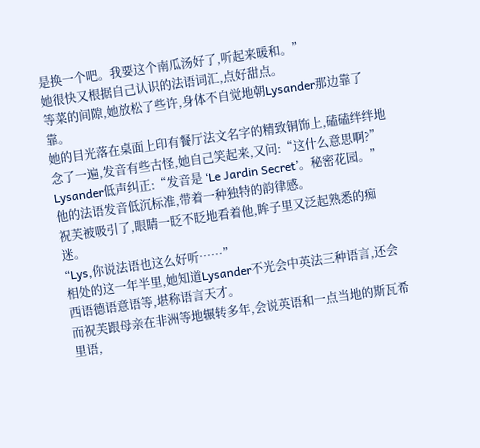是换一个吧。我要这个南瓜汤好了,听起来暖和。”
她很快又根据自己认识的法语词汇,点好甜点。
等菜的间隙,她放松了些许,身体不自觉地朝Lysander那边靠了靠。
她的目光落在桌面上印有餐厅法文名字的精致铜饰上,磕磕绊绊地念了一遍,发音有些古怪,她自己笑起来,又问:“这什么意思啊?”
Lysander低声纠正:“发音是 ‘Le Jardin Secret’。秘密花园。”
他的法语发音低沉标准,带着一种独特的韵律感。
祝芙被吸引了,眼睛一眨不眨地看着他,眸子里又泛起熟悉的痴迷。
“Lys,你说法语也这么好听……”
相处的这一年半里,她知道Lysander不光会中英法三种语言,还会西语德语意语等,堪称语言天才。
而祝芙跟母亲在非洲等地辗转多年,会说英语和一点当地的斯瓦希里语,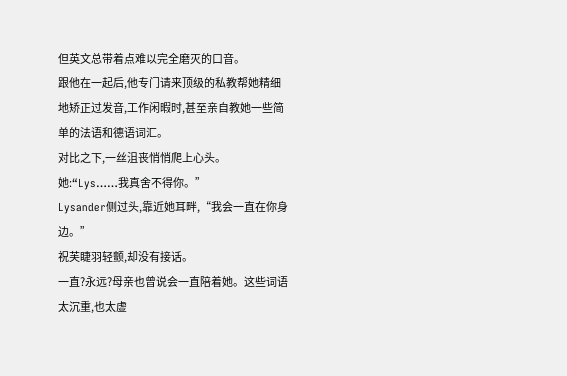但英文总带着点难以完全磨灭的口音。
跟他在一起后,他专门请来顶级的私教帮她精细地矫正过发音,工作闲暇时,甚至亲自教她一些简单的法语和德语词汇。
对比之下,一丝沮丧悄悄爬上心头。
她:“Lys……我真舍不得你。”
Lysander侧过头,靠近她耳畔,“我会一直在你身边。”
祝芙睫羽轻颤,却没有接话。
一直?永远?母亲也曾说会一直陪着她。这些词语太沉重,也太虚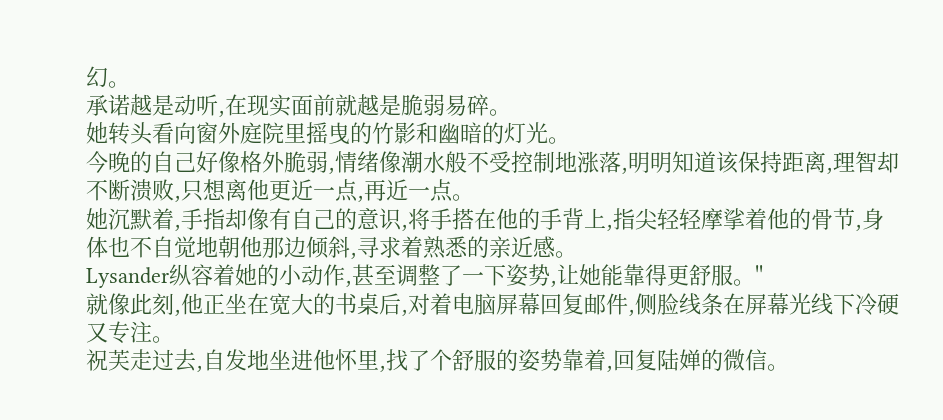幻。
承诺越是动听,在现实面前就越是脆弱易碎。
她转头看向窗外庭院里摇曳的竹影和幽暗的灯光。
今晚的自己好像格外脆弱,情绪像潮水般不受控制地涨落,明明知道该保持距离,理智却不断溃败,只想离他更近一点,再近一点。
她沉默着,手指却像有自己的意识,将手搭在他的手背上,指尖轻轻摩挲着他的骨节,身体也不自觉地朝他那边倾斜,寻求着熟悉的亲近感。
Lysander纵容着她的小动作,甚至调整了一下姿势,让她能靠得更舒服。"
就像此刻,他正坐在宽大的书桌后,对着电脑屏幕回复邮件,侧脸线条在屏幕光线下冷硬又专注。
祝芙走过去,自发地坐进他怀里,找了个舒服的姿势靠着,回复陆婵的微信。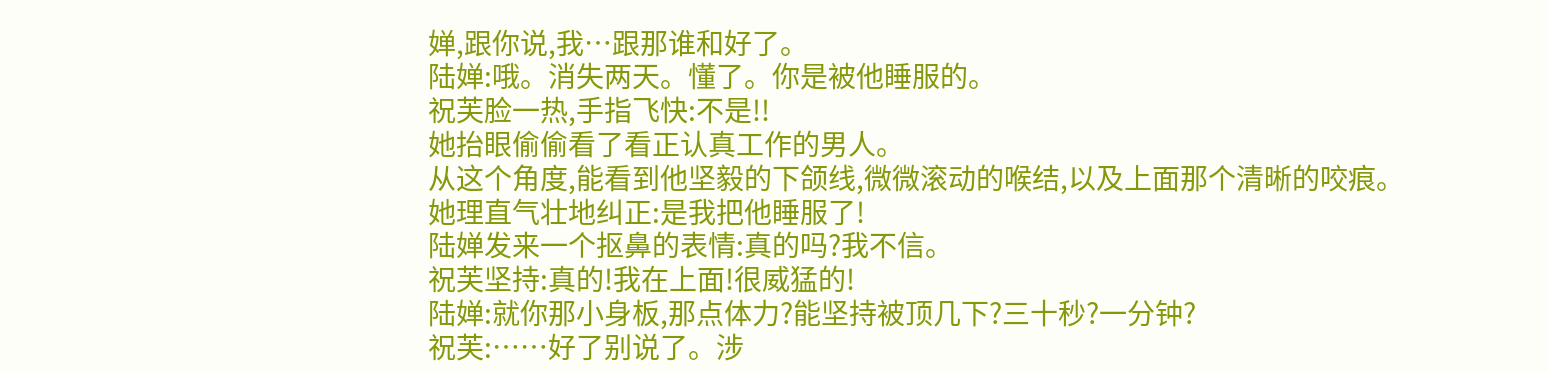婵,跟你说,我…跟那谁和好了。
陆婵:哦。消失两天。懂了。你是被他睡服的。
祝芙脸一热,手指飞快:不是!!
她抬眼偷偷看了看正认真工作的男人。
从这个角度,能看到他坚毅的下颌线,微微滚动的喉结,以及上面那个清晰的咬痕。
她理直气壮地纠正:是我把他睡服了!
陆婵发来一个抠鼻的表情:真的吗?我不信。
祝芙坚持:真的!我在上面!很威猛的!
陆婵:就你那小身板,那点体力?能坚持被顶几下?三十秒?一分钟?
祝芙:……好了别说了。涉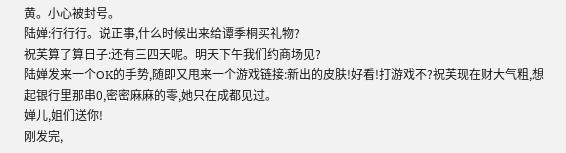黄。小心被封号。
陆婵:行行行。说正事,什么时候出来给谭季桐买礼物?
祝芙算了算日子:还有三四天呢。明天下午我们约商场见?
陆婵发来一个OK的手势,随即又甩来一个游戏链接:新出的皮肤!好看!打游戏不?祝芙现在财大气粗,想起银行里那串0,密密麻麻的零,她只在成都见过。
婵儿,姐们送你!
刚发完,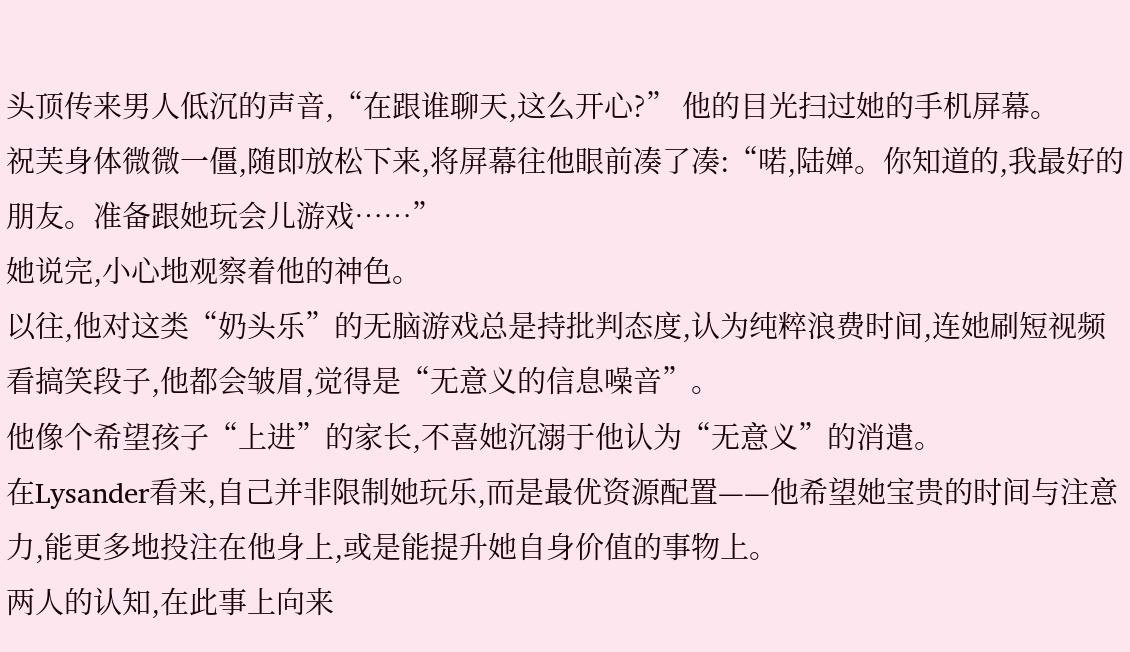头顶传来男人低沉的声音,“在跟谁聊天,这么开心?” 他的目光扫过她的手机屏幕。
祝芙身体微微一僵,随即放松下来,将屏幕往他眼前凑了凑:“喏,陆婵。你知道的,我最好的朋友。准备跟她玩会儿游戏……”
她说完,小心地观察着他的神色。
以往,他对这类“奶头乐”的无脑游戏总是持批判态度,认为纯粹浪费时间,连她刷短视频看搞笑段子,他都会皱眉,觉得是“无意义的信息噪音”。
他像个希望孩子“上进”的家长,不喜她沉溺于他认为“无意义”的消遣。
在Lysander看来,自己并非限制她玩乐,而是最优资源配置——他希望她宝贵的时间与注意力,能更多地投注在他身上,或是能提升她自身价值的事物上。
两人的认知,在此事上向来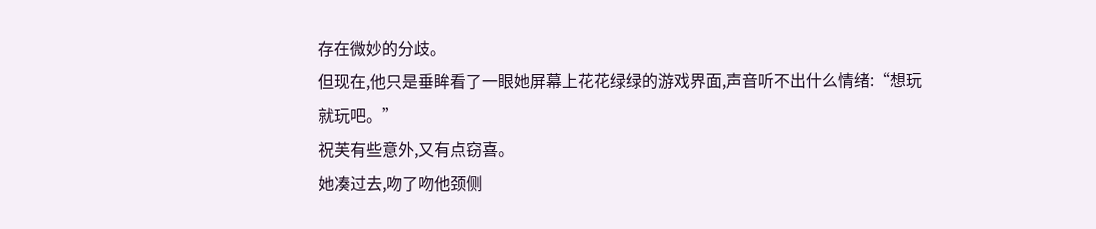存在微妙的分歧。
但现在,他只是垂眸看了一眼她屏幕上花花绿绿的游戏界面,声音听不出什么情绪:“想玩就玩吧。”
祝芙有些意外,又有点窃喜。
她凑过去,吻了吻他颈侧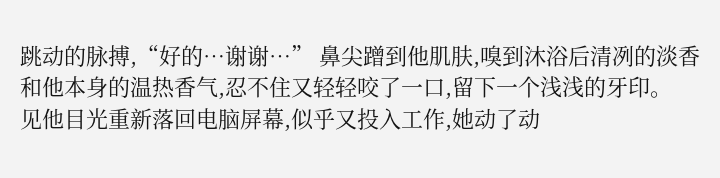跳动的脉搏,“好的…谢谢…” 鼻尖蹭到他肌肤,嗅到沐浴后清冽的淡香和他本身的温热香气,忍不住又轻轻咬了一口,留下一个浅浅的牙印。
见他目光重新落回电脑屏幕,似乎又投入工作,她动了动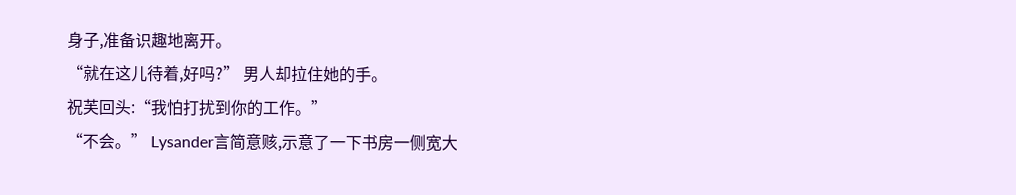身子,准备识趣地离开。
“就在这儿待着,好吗?” 男人却拉住她的手。
祝芙回头:“我怕打扰到你的工作。”
“不会。” Lysander言简意赅,示意了一下书房一侧宽大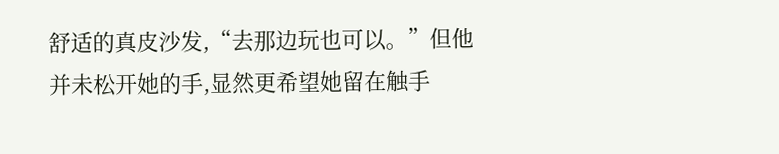舒适的真皮沙发,“去那边玩也可以。”但他并未松开她的手,显然更希望她留在触手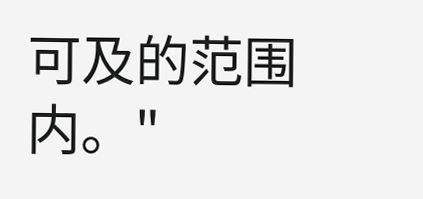可及的范围内。"